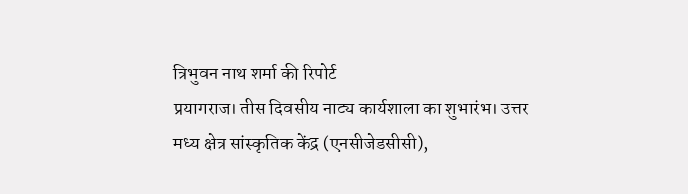त्रिभुवन नाथ शर्मा की रिपोर्ट
प्रयागराज। तीस दिवसीय नाट्य कार्यशाला का शुभारंभ। उत्तर मध्य क्षेत्र सांस्कृतिक केंद्र (एनसीजेडसीसी),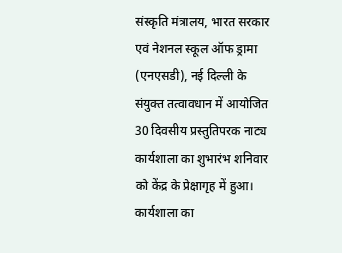संस्कृति मंत्रालय, भारत सरकार एवं नेशनल स्कूल ऑफ ड्रामा (एनएसडी), नई दिल्ली के संयुक्त तत्वावधान में आयोजित 30 दिवसीय प्रस्तुतिपरक नाट्य कार्यशाला का शुभारंभ शनिवार को केंद्र के प्रेक्षागृह में हुआ। कार्यशाला का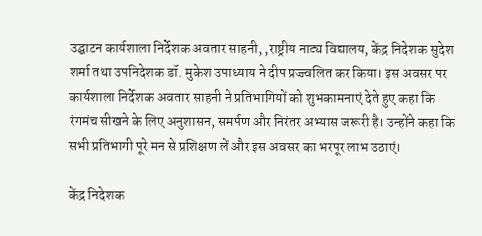उद्घाटन कार्यशाला निर्देशक अवतार साहनी, ,राष्ट्रीय नाट्य विद्यालय, केंद्र निदेशक सुदेश शर्मा तथा उपनिदेशक डॉ. मुकेश उपाध्याय ने दीप प्रज्ज्वलित कर किया। इस अवसर पर कार्यशाला निर्देशक अवतार साहनी ने प्रतिभागियों को शुभकामनाएं देते हुए कहा कि रंगमंच सीखने के लिए अनुशासन, समर्पण और निरंतर अभ्यास जरूरी है। उन्होंने कहा कि सभी प्रतिभागी पूरे मन से प्रशिक्षण लें और इस अवसर का भरपूर लाभ उठाएं।

केंद्र निदेशक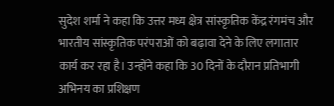सुदेश शर्मा ने कहा कि उत्तर मध्य क्षेत्र सांस्कृतिक केंद्र रंगमंच और भारतीय सांस्कृतिक परंपराओं को बढ़ावा देने के लिए लगातार कार्य कर रहा है। उन्होंने कहा कि 30 दिनों के दौरान प्रतिभागी अभिनय का प्रशिक्षण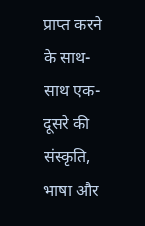प्राप्त करने के साथ-साथ एक-दूसरे की संस्कृति, भाषा और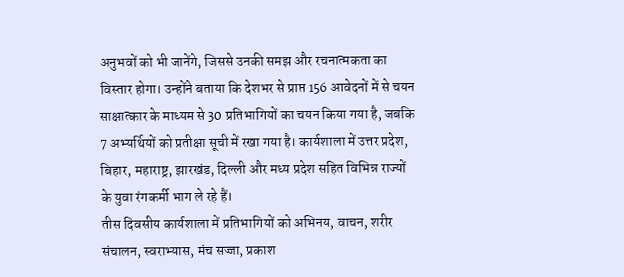अनुभवों को भी जानेंगे, जिससे उनकी समझ और रचनात्मकता का विस्तार होगा। उन्होंने बताया कि देशभर से प्राप्त 156 आवेदनों में से चयन साक्षात्कार के माध्यम से 30 प्रतिभागियों का चयन किया गया है, जबकि 7 अभ्यर्थियों को प्रतीक्षा सूची में रखा गया है। कार्यशाला में उत्तर प्रदेश, बिहार, महाराष्ट्र, झारखंड, दिल्ली और मध्य प्रदेश सहित विभिन्न राज्यों के युवा रंगकर्मी भाग ले रहे हैं।
तीस दिवसीय कार्यशाला में प्रतिभागियों को अभिनय, वाचन, शरीर संचालन, स्वराभ्यास, मंच सज्जा, प्रकाश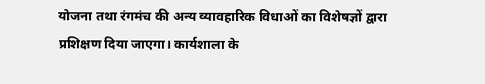योजना तथा रंगमंच की अन्य व्यावहारिक विधाओं का विशेषज्ञों द्वारा प्रशिक्षण दिया जाएगा। कार्यशाला के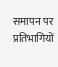समापन पर प्रतिभागियों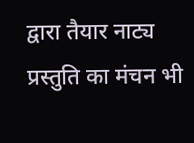द्वारा तैयार नाट्य प्रस्तुति का मंचन भी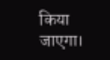किया जाएगा।